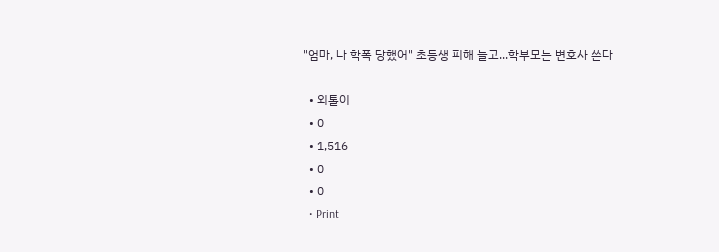"엄마, 나 학폭 당했어" 초등생 피해 늘고...학부모는 변호사 쓴다

  • 외톨이
  • 0
  • 1,516
  • 0
  • 0
  • Print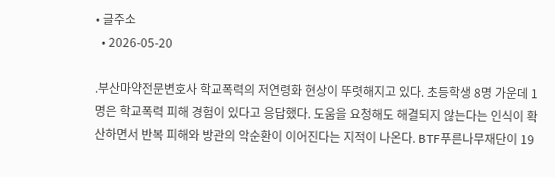• 글주소
  • 2026-05-20

.부산마약전문변호사 학교폭력의 저연령화 현상이 뚜렷해지고 있다. 초등학생 8명 가운데 1명은 학교폭력 피해 경험이 있다고 응답했다. 도움을 요청해도 해결되지 않는다는 인식이 확산하면서 반복 피해와 방관의 악순환이 이어진다는 지적이 나온다. BTF푸른나무재단이 19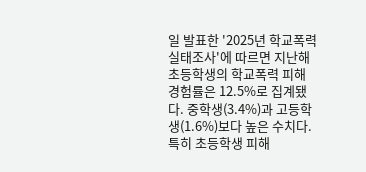일 발표한 '2025년 학교폭력 실태조사'에 따르면 지난해 초등학생의 학교폭력 피해 경험률은 12.5%로 집계됐다. 중학생(3.4%)과 고등학생(1.6%)보다 높은 수치다. 특히 초등학생 피해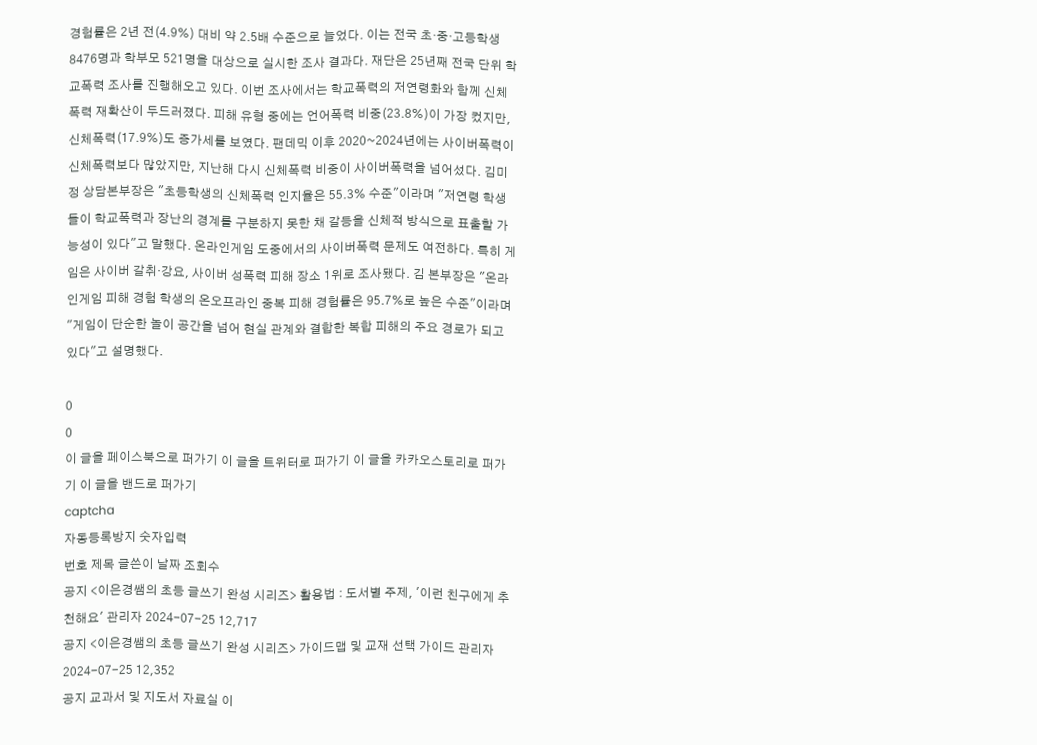경험률은 2년 전(4.9%) 대비 약 2.5배 수준으로 늘었다. 이는 전국 초·중·고등학생 8476명과 학부모 521명을 대상으로 실시한 조사 결과다. 재단은 25년째 전국 단위 학교폭력 조사를 진행해오고 있다. 이번 조사에서는 학교폭력의 저연령화와 함께 신체폭력 재확산이 두드러졌다. 피해 유형 중에는 언어폭력 비중(23.8%)이 가장 컸지만, 신체폭력(17.9%)도 증가세를 보였다. 팬데믹 이후 2020~2024년에는 사이버폭력이 신체폭력보다 많았지만, 지난해 다시 신체폭력 비중이 사이버폭력을 넘어섰다. 김미정 상담본부장은 "초등학생의 신체폭력 인지율은 55.3% 수준"이라며 "저연령 학생들이 학교폭력과 장난의 경계를 구분하지 못한 채 갈등을 신체적 방식으로 표출할 가능성이 있다"고 말했다. 온라인게임 도중에서의 사이버폭력 문제도 여전하다. 특히 게임은 사이버 갈취·강요, 사이버 성폭력 피해 장소 1위로 조사됐다. 김 본부장은 "온라인게임 피해 경험 학생의 온오프라인 중복 피해 경험률은 95.7%로 높은 수준"이라며 "게임이 단순한 놀이 공간을 넘어 현실 관계와 결합한 복합 피해의 주요 경로가 되고 있다"고 설명했다.

0
0
이 글을 페이스북으로 퍼가기 이 글을 트위터로 퍼가기 이 글을 카카오스토리로 퍼가기 이 글을 밴드로 퍼가기
captcha
자동등록방지 숫자입력
번호 제목 글쓴이 날짜 조회수
공지 <이은경쌤의 초등 글쓰기 완성 시리즈> 활용법 : 도서별 주제, '이런 친구에게 추천해요' 관리자 2024-07-25 12,717
공지 <이은경쌤의 초등 글쓰기 완성 시리즈> 가이드맵 및 교재 선택 가이드 관리자 2024-07-25 12,352
공지 교과서 및 지도서 자료실 이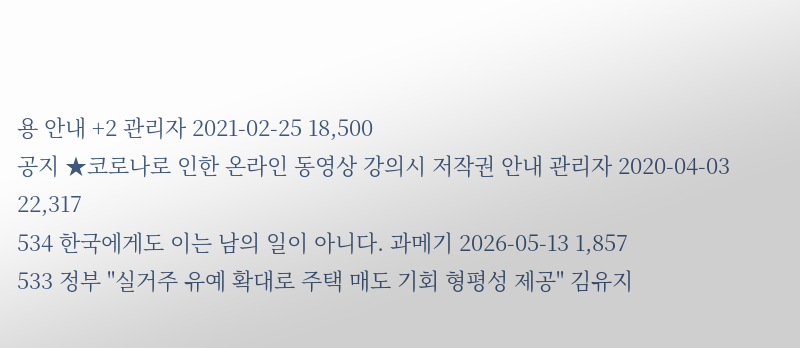용 안내 +2 관리자 2021-02-25 18,500
공지 ★코로나로 인한 온라인 동영상 강의시 저작권 안내 관리자 2020-04-03 22,317
534 한국에게도 이는 남의 일이 아니다. 과메기 2026-05-13 1,857
533 정부 "실거주 유예 확대로 주택 매도 기회 형평성 제공" 김유지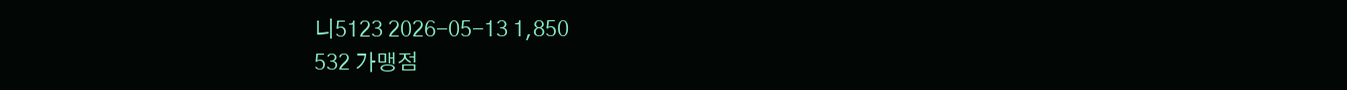니5123 2026-05-13 1,850
532 가맹점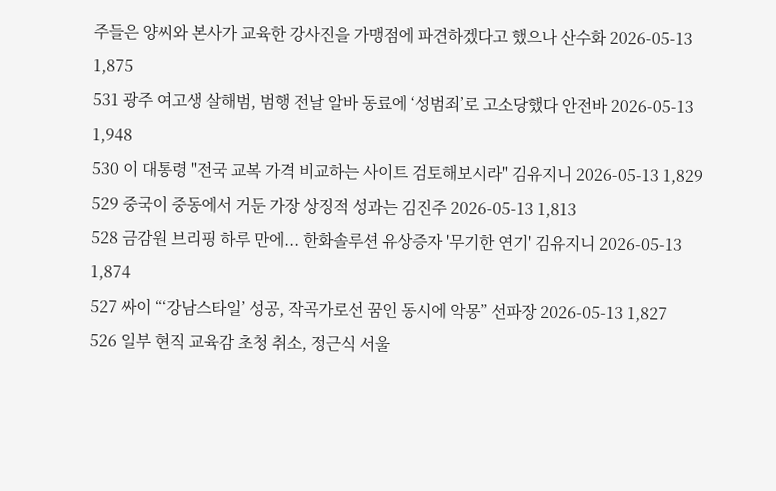주들은 양씨와 본사가 교육한 강사진을 가맹점에 파견하겠다고 했으나 산수화 2026-05-13 1,875
531 광주 여고생 살해범, 범행 전날 알바 동료에 ‘성범죄’로 고소당했다 안전바 2026-05-13 1,948
530 이 대통령 "전국 교복 가격 비교하는 사이트 검토해보시라" 김유지니 2026-05-13 1,829
529 중국이 중동에서 거둔 가장 상징적 성과는 김진주 2026-05-13 1,813
528 금감원 브리핑 하루 만에... 한화솔루션 유상증자 '무기한 연기' 김유지니 2026-05-13 1,874
527 싸이 “‘강남스타일’ 성공, 작곡가로선 꿈인 동시에 악몽” 선파장 2026-05-13 1,827
526 일부 현직 교육감 초청 취소, 정근식 서울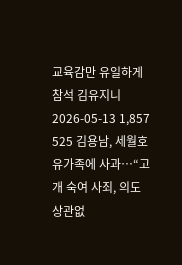교육감만 유일하게 참석 김유지니 2026-05-13 1,857
525 김용남, 세월호 유가족에 사과…“고개 숙여 사죄, 의도 상관없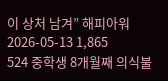이 상처 남겨” 해피아워 2026-05-13 1,865
524 중학생 8개월째 의식불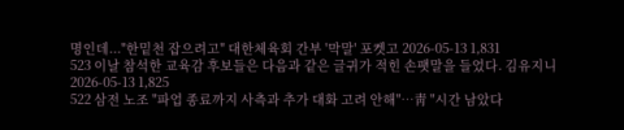명인데..."한밑천 잡으려고" 대한체육회 간부 '막말' 포켓고 2026-05-13 1,831
523 이날 참석한 교육감 후보들은 다음과 같은 글귀가 적힌 손팻말을 들었다. 김유지니 2026-05-13 1,825
522 삼전 노조 "파업 종료까지 사측과 추가 대화 고려 안해"…靑 "시간 남았다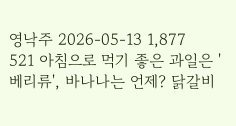영낙주 2026-05-13 1,877
521 아침으로 먹기 좋은 과일은 '베리류', 바나나는 언제? 닭갈비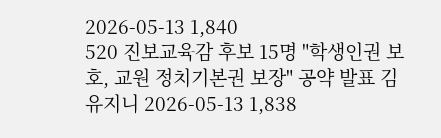2026-05-13 1,840
520 진보교육감 후보 15명 "학생인권 보호, 교원 정치기본권 보장" 공약 발표 김유지니 2026-05-13 1,838